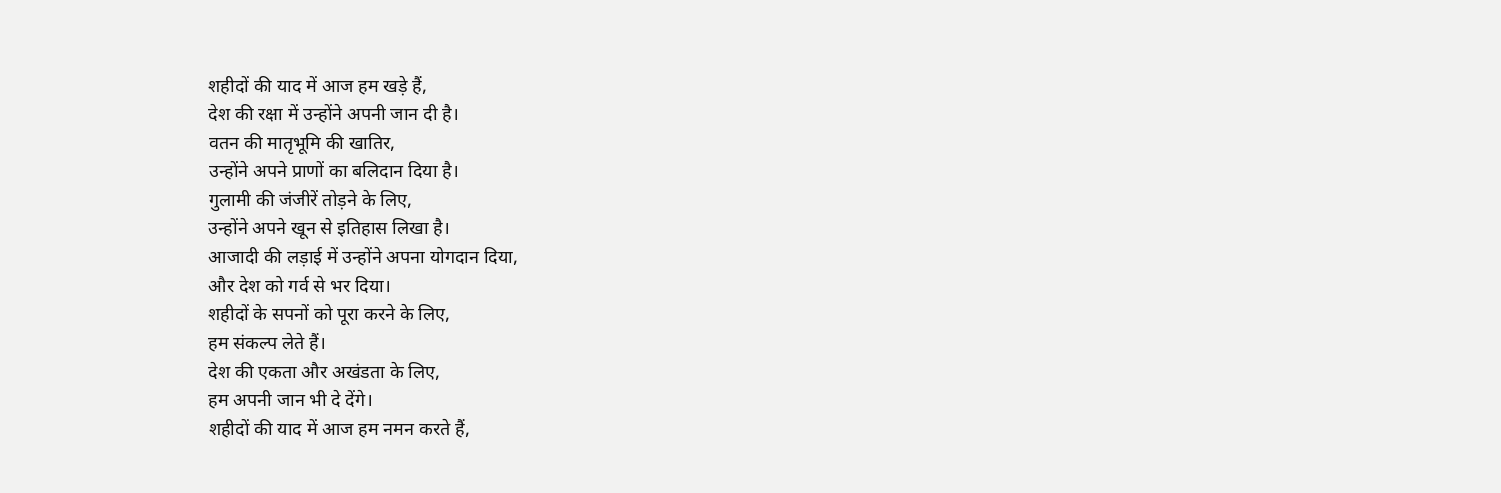शहीदों की याद में आज हम खड़े हैं,
देश की रक्षा में उन्होंने अपनी जान दी है।
वतन की मातृभूमि की खातिर,
उन्होंने अपने प्राणों का बलिदान दिया है।
गुलामी की जंजीरें तोड़ने के लिए,
उन्होंने अपने खून से इतिहास लिखा है।
आजादी की लड़ाई में उन्होंने अपना योगदान दिया,
और देश को गर्व से भर दिया।
शहीदों के सपनों को पूरा करने के लिए,
हम संकल्प लेते हैं।
देश की एकता और अखंडता के लिए,
हम अपनी जान भी दे देंगे।
शहीदों की याद में आज हम नमन करते हैं,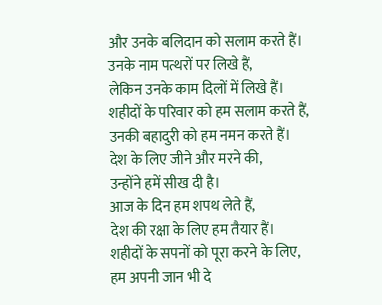और उनके बलिदान को सलाम करते हैं।
उनके नाम पत्थरों पर लिखे हैं,
लेकिन उनके काम दिलों में लिखे हैं।
शहीदों के परिवार को हम सलाम करते हैं,
उनकी बहादुरी को हम नमन करते हैं।
देश के लिए जीने और मरने की,
उन्होंने हमें सीख दी है।
आज के दिन हम शपथ लेते हैं,
देश की रक्षा के लिए हम तैयार हैं।
शहीदों के सपनों को पूरा करने के लिए,
हम अपनी जान भी दे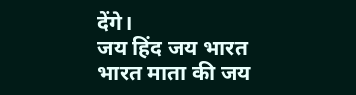देंगे।
जय हिंद जय भारत
भारत माता की जय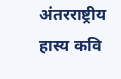अंतरराष्ट्रीय
हास्य कवि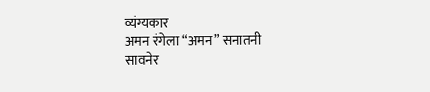व्यंग्यकार
अमन रंगेला “अमन” सनातनी
सावनेर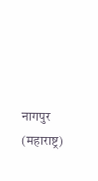नागपुर (महाराष्ट्र)